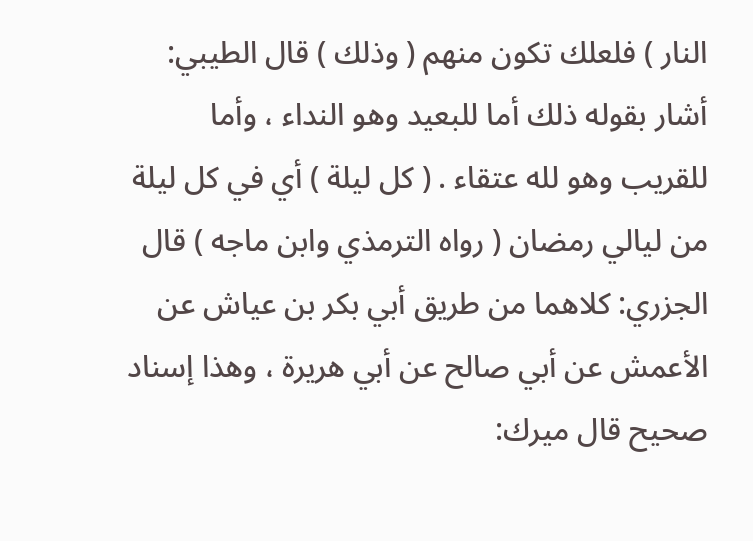النار ) فلعلك تكون منهم ( وذلك ) قال الطيبي: أشار بقوله ذلك أما للبعيد وهو النداء ، وأما للقريب وهو لله عتقاء . ( كل ليلة ) أي في كل ليلة من ليالي رمضان ( رواه الترمذي وابن ماجه ) قال الجزري: كلاهما من طريق أبي بكر بن عياش عن الأعمش عن أبي صالح عن أبي هريرة ، وهذا إسناد صحيح قال ميرك: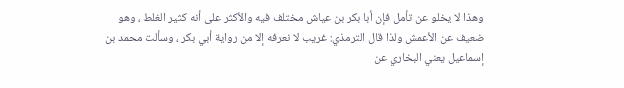وهذا لا يخلو عن تأمل فإن أبا بكر بن عياش مختلف فيه والأكثر على أنه كثير الغلط ، وهو ضعيف عن الأعمش ولذا قال الترمذي: غريب لا نعرفه إلا من رواية أبي بكر ، وسألت محمد بن إسماعيل يعني البخاري عن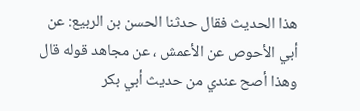هذا الحديث فقال حدثنا الحسن بن الربيع: عن أبي الأحوص عن الأعمش ، عن مجاهد قوله قال وهذا أصح عندي من حديث أبي بكر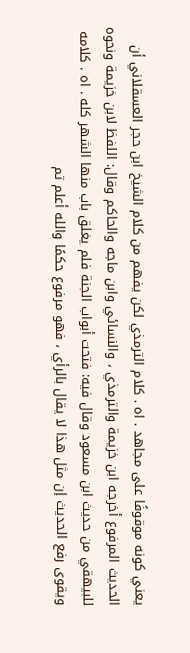يعني كونه موقوفًا على مجاهد . اه . كلام الترمذي لكن يفهم من كلام الشيخ ابن حجر العسقلاني أن الحديث المرفوع أخرجه ابن خزيمة والترمذي ، والنسائي وابن ماجه والحاكم وقال: اللفظ لابن خزيمة ونحوه للبيهقي من حديث ابن مسعود وقال فيه: فتحت أبواب الجنة فلم يغلق باب منها الشهر كله . اه . كلامه ويقوى رفع الحديث إن مثل هذا لا يقال بالرأي ، فهو مرفوع حكمًا والله أعلم تم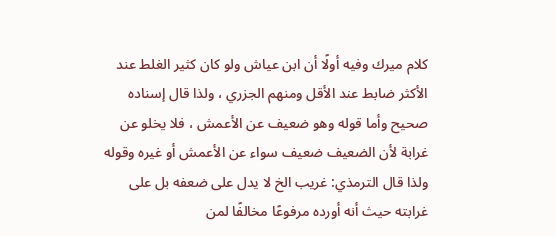كلام ميرك وفيه أولًا أن ابن عياش ولو كان كثير الغلط عند الأكثر ضابط عند الأقل ومنهم الجزري ، ولذا قال إسناده صحيح وأما قوله وهو ضعيف عن الأعمش ، فلا يخلو عن غرابة لأن الضعيف ضعيف سواء عن الأعمش أو غيره وقوله ولذا قال الترمذي: غريب الخ لا يدل على ضعفه بل على غرابته حيث أنه أورده مرفوعًا مخالفًا لمن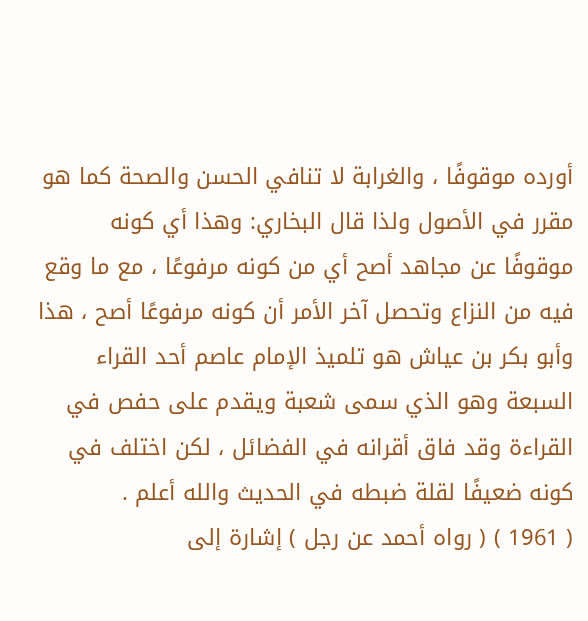أورده موقوفًا ، والغرابة لا تنافي الحسن والصحة كما هو مقرر في الأصول ولذا قال البخاري: وهذا أي كونه موقوفًا عن مجاهد أصح أي من كونه مرفوعًا ، مع ما وقع فيه من النزاع وتحصل آخر الأمر أن كونه مرفوعًا أصح ، هذا وأبو بكر بن عياش هو تلميذ الإمام عاصم أحد القراء السبعة وهو الذي سمى شعبة ويقدم على حفص في القراءة وقد فاق أقرانه في الفضائل ، لكن اختلف في كونه ضعيفًا لقلة ضبطه في الحديث والله أعلم .
( 1961 ) ( رواه أحمد عن رجل ) إشارة إلى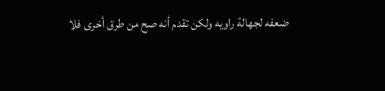ضعفه لجهالة راويه ولكن تقدم أنه صح من طرق أخرى فلا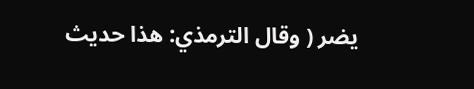يضر ( وقال الترمذي: هذا حديث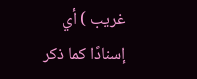غريب ) أي إسنادًا كما ذكر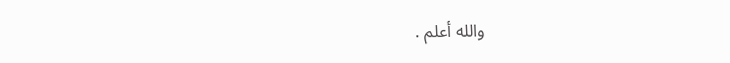والله أعلم .